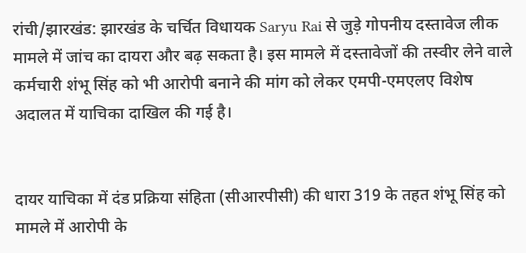रांची/झारखंड: झारखंड के चर्चित विधायक Saryu Rai से जुड़े गोपनीय दस्तावेज लीक मामले में जांच का दायरा और बढ़ सकता है। इस मामले में दस्तावेजों की तस्वीर लेने वाले कर्मचारी शंभू सिंह को भी आरोपी बनाने की मांग को लेकर एमपी-एमएलए विशेष अदालत में याचिका दाखिल की गई है।


दायर याचिका में दंड प्रक्रिया संहिता (सीआरपीसी) की धारा 319 के तहत शंभू सिंह को मामले में आरोपी के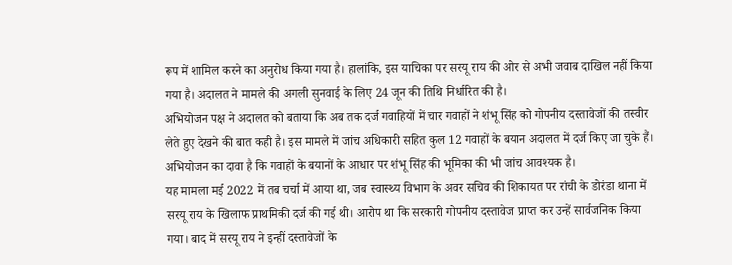रूप में शामिल करने का अनुरोध किया गया है। हालांकि, इस याचिका पर सरयू राय की ओर से अभी जवाब दाखिल नहीं किया गया है। अदालत ने मामले की अगली सुनवाई के लिए 24 जून की तिथि निर्धारित की है।
अभियोजन पक्ष ने अदालत को बताया कि अब तक दर्ज गवाहियों में चार गवाहों ने शंभू सिंह को गोपनीय दस्तावेजों की तस्वीर लेते हुए देखने की बात कही है। इस मामले में जांच अधिकारी सहित कुल 12 गवाहों के बयान अदालत में दर्ज किए जा चुके हैं। अभियोजन का दावा है कि गवाहों के बयानों के आधार पर शंभू सिंह की भूमिका की भी जांच आवश्यक है।
यह मामला मई 2022 में तब चर्चा में आया था, जब स्वास्थ्य विभाग के अवर सचिव की शिकायत पर रांची के डोरंडा थाना में सरयू राय के खिलाफ प्राथमिकी दर्ज की गई थी। आरोप था कि सरकारी गोपनीय दस्तावेज प्राप्त कर उन्हें सार्वजनिक किया गया। बाद में सरयू राय ने इन्हीं दस्तावेजों के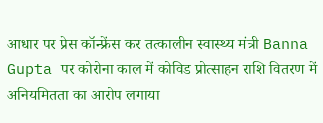आधार पर प्रेस कॉन्फ्रेंस कर तत्कालीन स्वास्थ्य मंत्री Banna Gupta पर कोरोना काल में कोविड प्रोत्साहन राशि वितरण में अनियमितता का आरोप लगाया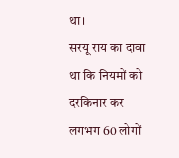था।
सरयू राय का दावा था कि नियमों को दरकिनार कर लगभग 60 लोगों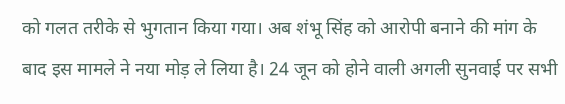को गलत तरीके से भुगतान किया गया। अब शंभू सिंह को आरोपी बनाने की मांग के बाद इस मामले ने नया मोड़ ले लिया है। 24 जून को होने वाली अगली सुनवाई पर सभी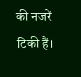की नजरें टिकी हैं।